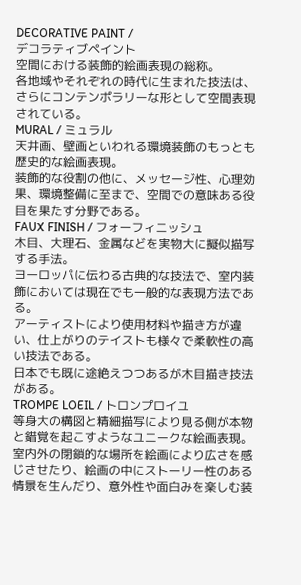DECORATIVE PAINT /
デコラティブペイント
空間における装飾的絵画表現の総称。
各地域やそれぞれの時代に生まれた技法は、さらにコンテンポラリーな形として空間表現されている。
MURAL / ミュラル
天井画、壁画といわれる環境装飾のもっとも歴史的な絵画表現。
装飾的な役割の他に、メッセージ性、心理効果、環境整備に至まで、空間での意味ある役目を果たす分野である。
FAUX FINISH / フォーフィニッシュ
木目、大理石、金属などを実物大に擬似描写する手法。
ヨーロッパに伝わる古典的な技法で、室内装飾においては現在でも一般的な表現方法である。
アーティストにより使用材料や描き方が違い、仕上がりのテイストも様々で柔軟性の高い技法である。
日本でも既に途絶えつつあるが木目描き技法がある。
TROMPE LOEIL / トロンプロイユ
等身大の構図と精細描写により見る側が本物と錯覚を起こすようなユニークな絵画表現。
室内外の閉鎖的な場所を絵画により広さを感じさせたり、絵画の中にストーリー性のある情景を生んだり、意外性や面白みを楽しむ装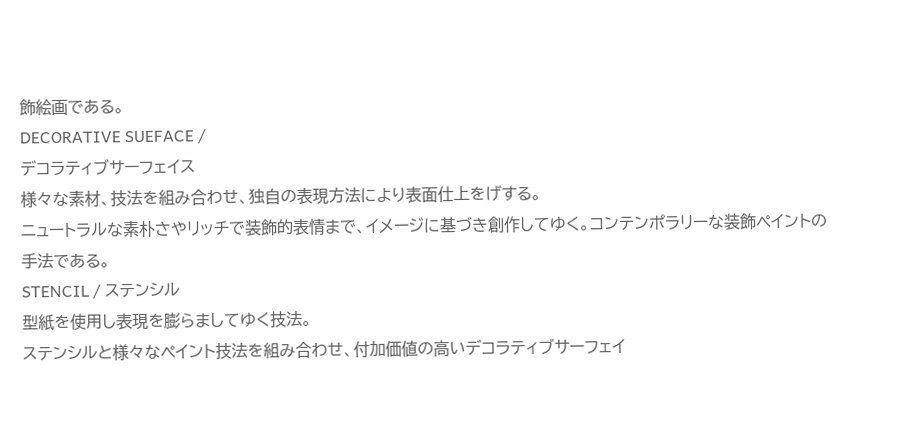飾絵画である。
DECORATIVE SUEFACE /
デコラティブサーフェイス
様々な素材、技法を組み合わせ、独自の表現方法により表面仕上をげする。
ニュートラルな素朴さやリッチで装飾的表情まで、イメージに基づき創作してゆく。コンテンポラリーな装飾ペイントの手法である。
STENCIL / ステンシル
型紙を使用し表現を膨らましてゆく技法。
ステンシルと様々なペイント技法を組み合わせ、付加価値の高いデコラティブサーフェイ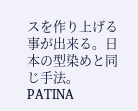スを作り上げる事が出来る。日本の型染めと同じ手法。
PATINA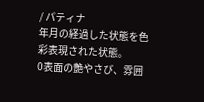/ パティナ
年月の経過した状態を色彩表現された状態。
0表面の艶やさび、雰囲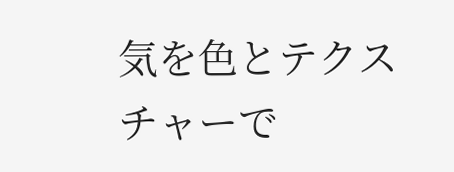気を色とテクスチャーで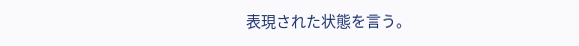表現された状態を言う。